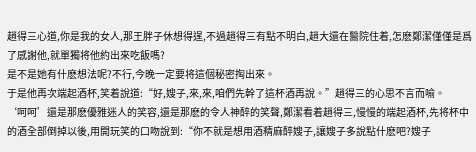趙得三心道,你是我的女人,那王胖子休想得逞,不過趙得三有點不明白,趙大還在醫院住着,怎麽鄭潔僅僅是爲了感謝他,就單獨将他約出來吃飯嗎?
是不是她有什麽想法呢?不行,今晚一定要将這個秘密掏出來。
于是他再次端起酒杯,笑着說道:“好,嫂子,來,來,咱們先幹了這杯酒再說。”趙得三的心思不言而喻。
‘呵呵’還是那麽優雅迷人的笑容,還是那麽的令人神醉的笑聲,鄭潔看着趙得三,慢慢的端起酒杯,先将杯中的酒全部倒掉以後,用開玩笑的口吻說到:“你不就是想用酒精麻醉嫂子,讓嫂子多說點什麽吧?嫂子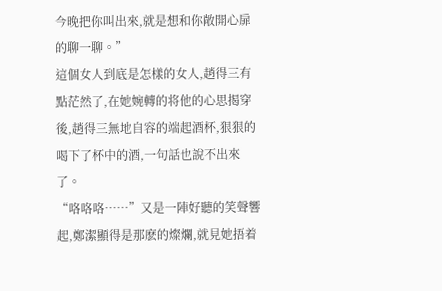今晚把你叫出來,就是想和你敞開心扉的聊一聊。”
這個女人到底是怎樣的女人,趙得三有點茫然了,在她婉轉的将他的心思揭穿後,趙得三無地自容的端起酒杯,狠狠的喝下了杯中的酒,一句話也說不出來了。
“咯咯咯……”又是一陣好聽的笑聲響起,鄭潔顯得是那麽的燦爛,就見她捂着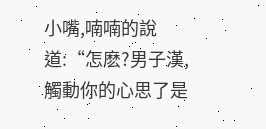小嘴,喃喃的說道:“怎麽?男子漢,觸動你的心思了是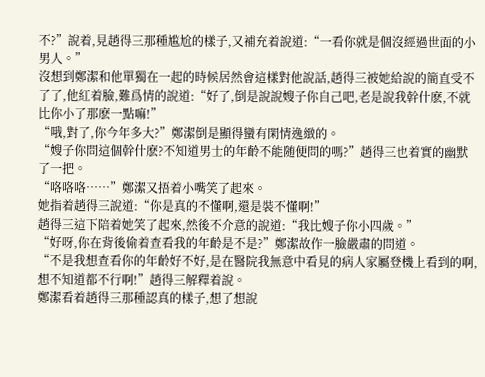不?”說着,見趙得三那種尴尬的樣子,又補充着說道:“一看你就是個沒經過世面的小男人。”
沒想到鄭潔和他單獨在一起的時候居然會這樣對他說話,趙得三被她給說的簡直受不了了,他紅着臉,難爲情的說道:“好了,倒是說說嫂子你自己吧,老是說我幹什麽,不就比你小了那麽一點嘛!”
“哦,對了,你今年多大?”鄭潔倒是顯得蠻有閑情逸緻的。
“嫂子你問這個幹什麽?不知道男士的年齡不能随便問的嗎?”趙得三也着實的幽默了一把。
“咯咯咯……”鄭潔又捂着小嘴笑了起來。
她指着趙得三說道:“你是真的不懂啊,還是裝不懂啊!”
趙得三這下陪着她笑了起來,然後不介意的說道:“我比嫂子你小四歲。”
“好呀,你在背後偷着查看我的年齡是不是?”鄭潔故作一臉嚴肅的問道。
“不是我想查看你的年齡好不好,是在醫院我無意中看見的病人家屬登機上看到的啊,想不知道都不行啊!”趙得三解釋着說。
鄭潔看着趙得三那種認真的樣子,想了想說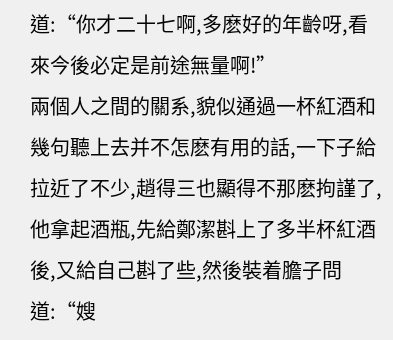道:“你才二十七啊,多麽好的年齡呀,看來今後必定是前途無量啊!”
兩個人之間的關系,貌似通過一杯紅酒和幾句聽上去并不怎麽有用的話,一下子給拉近了不少,趙得三也顯得不那麽拘謹了,他拿起酒瓶,先給鄭潔斟上了多半杯紅酒後,又給自己斟了些,然後裝着膽子問道:“嫂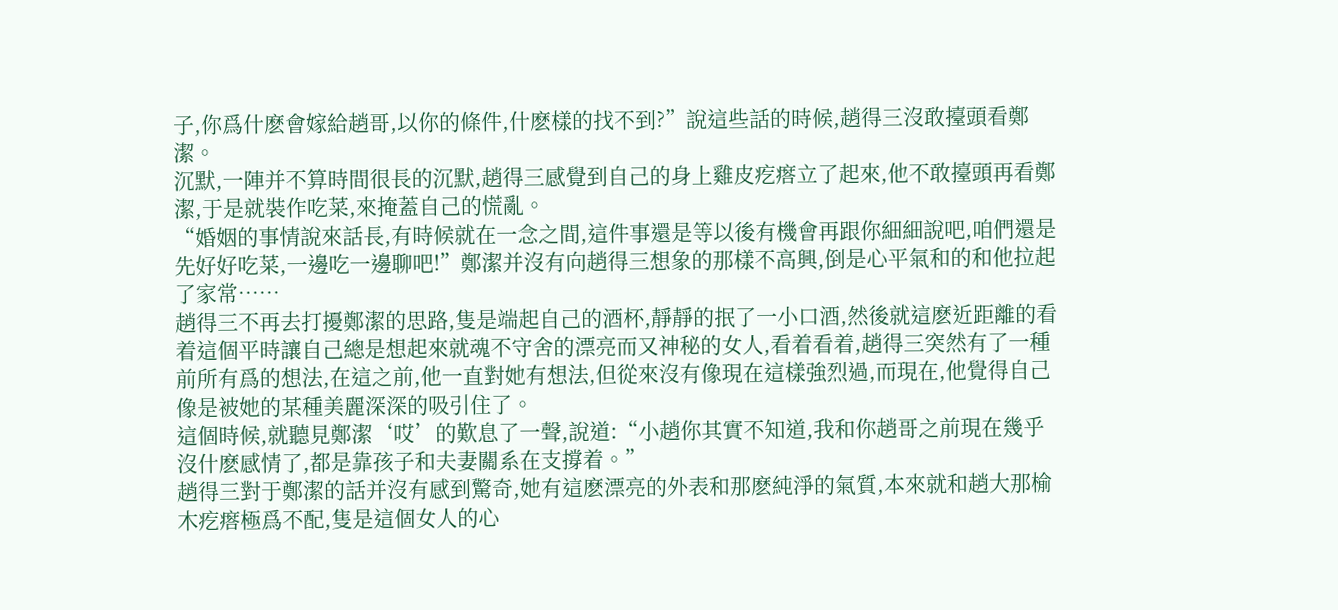子,你爲什麽會嫁給趙哥,以你的條件,什麽樣的找不到?”說這些話的時候,趙得三沒敢擡頭看鄭潔。
沉默,一陣并不算時間很長的沉默,趙得三感覺到自己的身上雞皮疙瘩立了起來,他不敢擡頭再看鄭潔,于是就裝作吃菜,來掩蓋自己的慌亂。
“婚姻的事情說來話長,有時候就在一念之間,這件事還是等以後有機會再跟你細細說吧,咱們還是先好好吃菜,一邊吃一邊聊吧!”鄭潔并沒有向趙得三想象的那樣不高興,倒是心平氣和的和他拉起了家常……
趙得三不再去打擾鄭潔的思路,隻是端起自己的酒杯,靜靜的抿了一小口酒,然後就這麽近距離的看着這個平時讓自己總是想起來就魂不守舍的漂亮而又神秘的女人,看着看着,趙得三突然有了一種前所有爲的想法,在這之前,他一直對她有想法,但從來沒有像現在這樣強烈過,而現在,他覺得自己像是被她的某種美麗深深的吸引住了。
這個時候,就聽見鄭潔‘哎’的歎息了一聲,說道:“小趙你其實不知道,我和你趙哥之前現在幾乎沒什麽感情了,都是靠孩子和夫妻關系在支撐着。”
趙得三對于鄭潔的話并沒有感到驚奇,她有這麽漂亮的外表和那麽純淨的氣質,本來就和趙大那榆木疙瘩極爲不配,隻是這個女人的心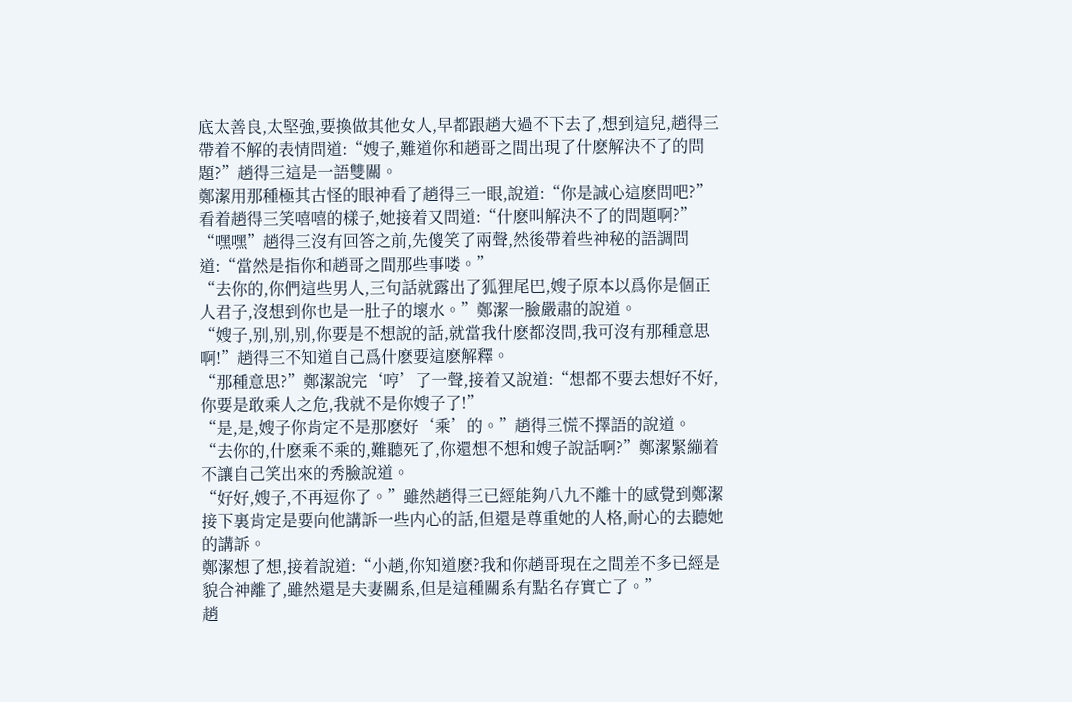底太善良,太堅強,要換做其他女人,早都跟趙大過不下去了,想到這兒,趙得三帶着不解的表情問道:“嫂子,難道你和趙哥之間出現了什麽解決不了的問題?”趙得三這是一語雙關。
鄭潔用那種極其古怪的眼神看了趙得三一眼,說道:“你是誠心這麽問吧?”看着趙得三笑嘻嘻的樣子,她接着又問道:“什麽叫解決不了的問題啊?”
“嘿嘿”趙得三沒有回答之前,先傻笑了兩聲,然後帶着些神秘的語調問道:“當然是指你和趙哥之間那些事喽。”
“去你的,你們這些男人,三句話就露出了狐狸尾巴,嫂子原本以爲你是個正人君子,沒想到你也是一肚子的壞水。”鄭潔一臉嚴肅的說道。
“嫂子,别,别,别,你要是不想說的話,就當我什麽都沒問,我可沒有那種意思啊!”趙得三不知道自己爲什麽要這麽解釋。
“那種意思?”鄭潔說完‘哼’了一聲,接着又說道:“想都不要去想好不好,你要是敢乘人之危,我就不是你嫂子了!”
“是,是,嫂子你肯定不是那麽好‘乘’的。”趙得三慌不擇語的說道。
“去你的,什麽乘不乘的,難聽死了,你還想不想和嫂子說話啊?”鄭潔緊繃着不讓自己笑出來的秀臉說道。
“好好,嫂子,不再逗你了。”雖然趙得三已經能夠八九不離十的感覺到鄭潔接下裏肯定是要向他講訴一些内心的話,但還是尊重她的人格,耐心的去聽她的講訴。
鄭潔想了想,接着說道:“小趙,你知道麽?我和你趙哥現在之間差不多已經是貌合神離了,雖然還是夫妻關系,但是這種關系有點名存實亡了。”
趙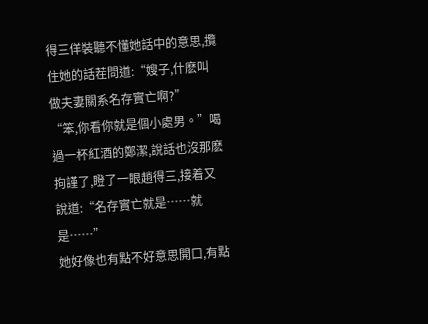得三佯裝聽不懂她話中的意思,攬住她的話茬問道:“嫂子,什麽叫做夫妻關系名存實亡啊?”
“笨,你看你就是個小處男。”喝過一杯紅酒的鄭潔,說話也沒那麽拘謹了,瞪了一眼趙得三,接着又說道:“名存實亡就是……就是……”
她好像也有點不好意思開口,有點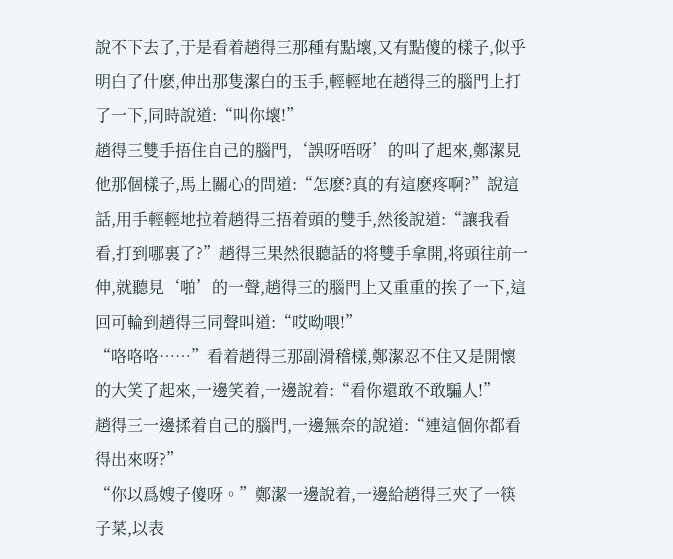說不下去了,于是看着趙得三那種有點壞,又有點傻的樣子,似乎明白了什麽,伸出那隻潔白的玉手,輕輕地在趙得三的腦門上打了一下,同時說道:“叫你壞!”
趙得三雙手捂住自己的腦門,‘誤呀唔呀’的叫了起來,鄭潔見他那個樣子,馬上關心的問道:“怎麽?真的有這麽疼啊?”說這話,用手輕輕地拉着趙得三捂着頭的雙手,然後說道:“讓我看看,打到哪裏了?”趙得三果然很聽話的将雙手拿開,将頭往前一伸,就聽見‘啪’的一聲,趙得三的腦門上又重重的挨了一下,這回可輪到趙得三同聲叫道:“哎呦喂!”
“咯咯咯……”看着趙得三那副滑稽樣,鄭潔忍不住又是開懷的大笑了起來,一邊笑着,一邊說着:“看你還敢不敢騙人!”
趙得三一邊揉着自己的腦門,一邊無奈的說道:“連這個你都看得出來呀?”
“你以爲嫂子傻呀。”鄭潔一邊說着,一邊給趙得三夾了一筷子菜,以表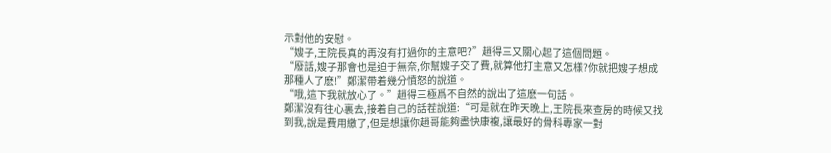示對他的安慰。
“嫂子,王院長真的再沒有打過你的主意吧?”趙得三又關心起了這個問題。
“廢話,嫂子那會也是迫于無奈,你幫嫂子交了費,就算他打主意又怎樣?你就把嫂子想成那種人了麽!”鄭潔帶着幾分憤怒的說道。
“哦,這下我就放心了。”趙得三極爲不自然的說出了這麽一句話。
鄭潔沒有往心裏去,接着自己的話茬說道:“可是就在昨天晚上,王院長來查房的時候又找到我,說是費用繳了,但是想讓你趙哥能夠盡快康複,讓最好的骨科專家一對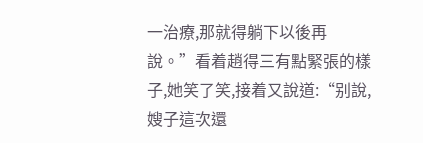一治療,那就得躺下以後再說。”看着趙得三有點緊張的樣子,她笑了笑,接着又說道:“别說,嫂子這次還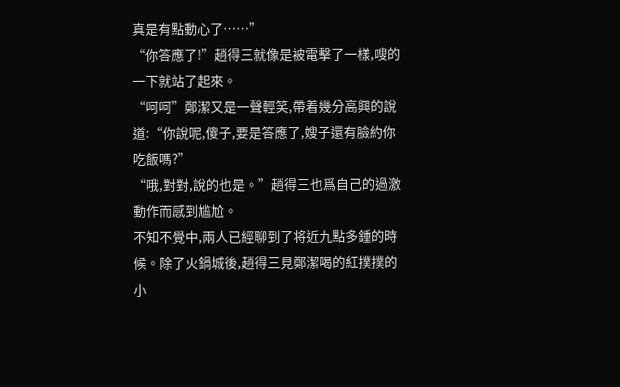真是有點動心了……”
“你答應了!”趙得三就像是被電擊了一樣,嗖的一下就站了起來。
“呵呵”鄭潔又是一聲輕笑,帶着幾分高興的說道:“你說呢,傻子,要是答應了,嫂子還有臉約你吃飯嗎?”
“哦,對對,說的也是。”趙得三也爲自己的過激動作而感到尴尬。
不知不覺中,兩人已經聊到了将近九點多鍾的時候。除了火鍋城後,趙得三見鄭潔喝的紅撲撲的小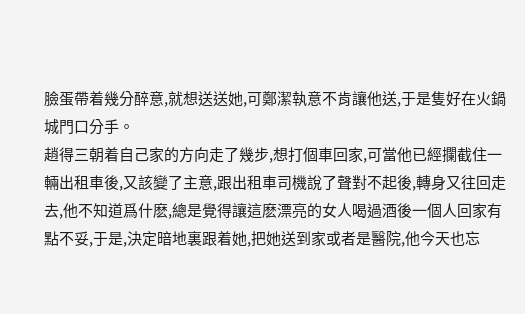臉蛋帶着幾分醉意,就想送送她,可鄭潔執意不肯讓他送,于是隻好在火鍋城門口分手。
趙得三朝着自己家的方向走了幾步,想打個車回家,可當他已經攔截住一輛出租車後,又該變了主意,跟出租車司機說了聲對不起後,轉身又往回走去,他不知道爲什麽,總是覺得讓這麽漂亮的女人喝過酒後一個人回家有點不妥,于是,決定暗地裏跟着她,把她送到家或者是醫院,他今天也忘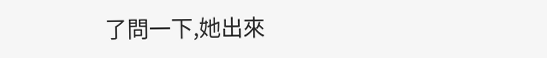了問一下,她出來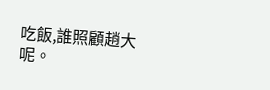吃飯,誰照顧趙大呢。